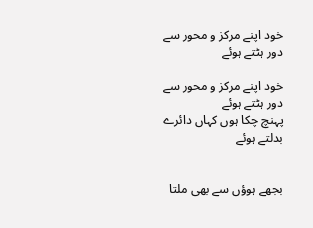خود اپنے مرکز و محور سے دور ہٹتے ہوئے

خود اپنے مرکز و محور سے دور ہٹتے ہوئے
پہنچ چکا ہوں کہاں دائرے بدلتے ہوئے


بجھے ہوؤں سے بھی ملتا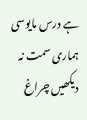ہے درس مایوسی
ہماری سمت نہ دیکھیں چراغ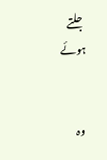جلتے ہوئے


وہ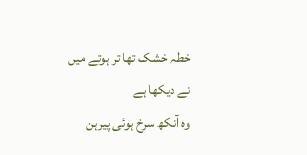خطہ خشک تھا تر ہوتے میں نے دیکھا ہے
وہ آنکھ سرخ ہوئی پیرہن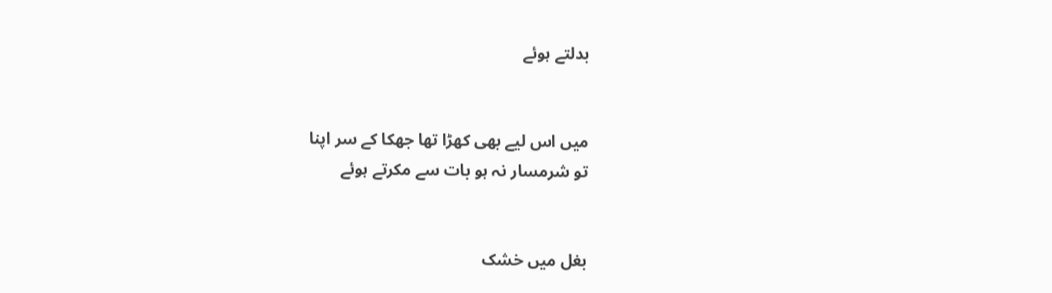بدلتے ہوئے


میں اس لیے بھی کھڑا تھا جھکا کے سر اپنا
تو شرمسار نہ ہو بات سے مکرتے ہوئے


بغل میں خشک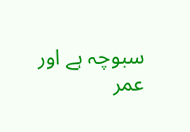سبوچہ ہے اور عمر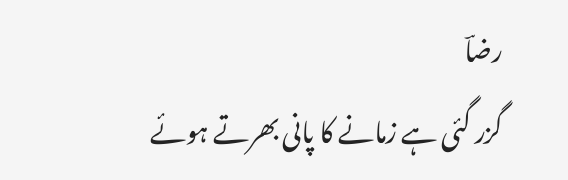رضاؔ
گزر گئی ہے زمانے کا پانی بھرتے ہوئے